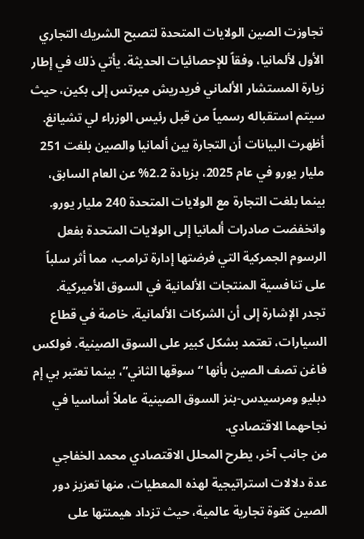تجاوزت الصين الولايات المتحدة لتصبح الشريك التجاري الأول لألمانيا، وفقاً للإحصائيات الحديثة. يأتي ذلك في إطار زيارة المستشار الألماني فريدريش ميرتس إلى بكين، حيث سيتم استقباله رسمياً من قبل رئيس الوزراء لي تشيانغ.
أظهرت البيانات أن التجارة بين ألمانيا والصين بلغت 251 مليار يورو في عام 2025، بزيادة 2.2% عن العام السابق، بينما بلغت التجارة مع الولايات المتحدة 240 مليار يورو. وانخفضت صادرات ألمانيا إلى الولايات المتحدة بفعل الرسوم الجمركية التي فرضتها إدارة ترامب، مما أثر سلباً على تنافسية المنتجات الألمانية في السوق الأميركية.
تجدر الإشارة إلى أن الشركات الألمانية، خاصة في قطاع السيارات، تعتمد بشكل كبير على السوق الصينية. فولكس فاغن تصف الصين بأنها “سوقها الثاني”، بينما تعتبر بي إم دبليو ومرسيدس-بنز السوق الصينية عاملاً أساسيا في نجاحهما الاقتصادي.
من جانب آخر، يطرح المحلل الاقتصادي محمد الخفاجي عدة دلالات استراتيجية لهذه المعطيات، منها تعزيز دور الصين كقوة تجارية عالمية، حيث تزداد هيمنتها على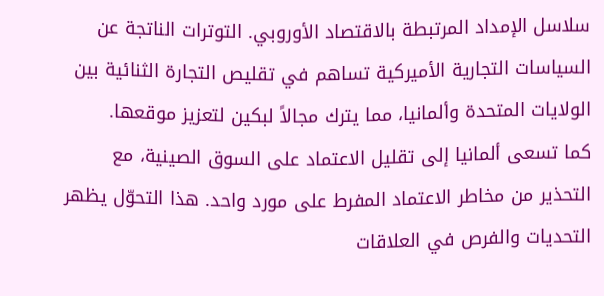سلاسل الإمداد المرتبطة بالاقتصاد الأوروبي. التوترات الناتجة عن السياسات التجارية الأميركية تساهم في تقليص التجارة الثنائية بين الولايات المتحدة وألمانيا، مما يترك مجالاً لبكين لتعزيز موقعها.
كما تسعى ألمانيا إلى تقليل الاعتماد على السوق الصينية، مع التحذير من مخاطر الاعتماد المفرط على مورد واحد. هذا التحوّل يظهر التحديات والفرص في العلاقات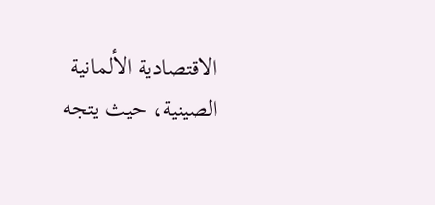الاقتصادية الألمانية الصينية، حيث يتجه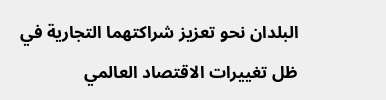البلدان نحو تعزيز شراكتهما التجارية في ظل تغييرات الاقتصاد العالمي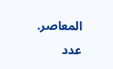المعاصر.
عدد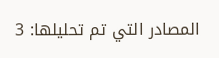المصادر التي تم تحليلها: 3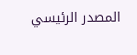المصدر الرئيسي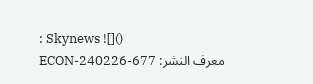: Skynews ![]()
معرف النشر: ECON-240226-677